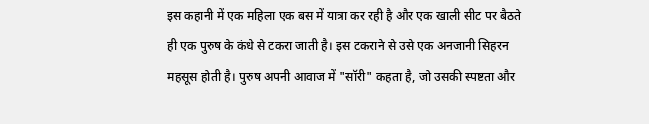इस कहानी में एक महिला एक बस में यात्रा कर रही है और एक खाली सीट पर बैठते ही एक पुरुष के कंधे से टकरा जाती है। इस टकराने से उसे एक अनजानी सिहरन महसूस होती है। पुरुष अपनी आवाज में "सॉरी" कहता है, जो उसकी स्पष्टता और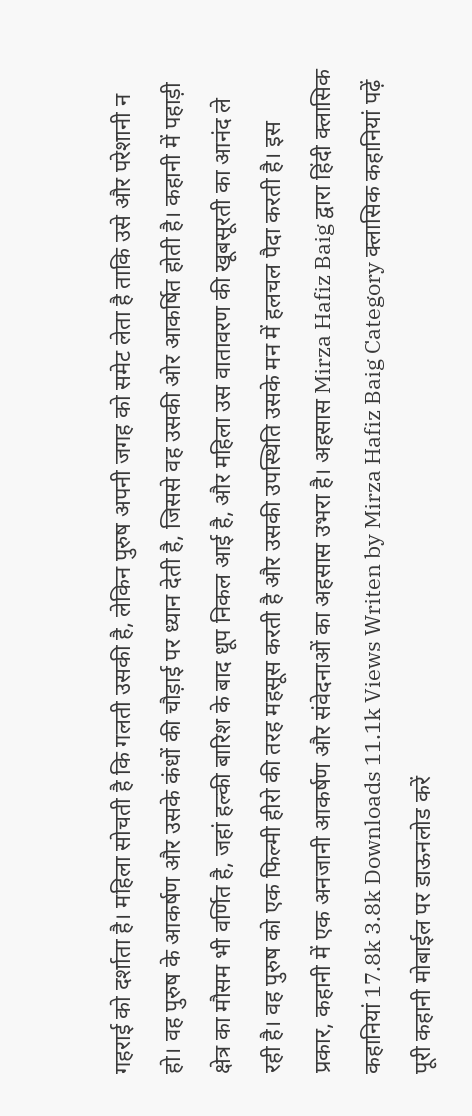गहराई को दर्शाता है। महिला सोचती है कि गलती उसकी है, लेकिन पुरुष अपनी जगह को समेट लेता है ताकि उसे और परेशानी न हो। वह पुरुष के आकर्षण और उसके कंधों की चौड़ाई पर ध्यान देती है, जिससे वह उसकी ओर आकर्षित होती है। कहानी में पहाड़ी क्षेत्र का मौसम भी वर्णित है, जहां हल्की बारिश के बाद धूप निकल आई है, और महिला उस वातावरण की खूबसूरती का आनंद ले रही है। वह पुरुष को एक फिल्मी हीरो की तरह महसूस करती है और उसकी उपस्थिति उसके मन में हलचल पैदा करती है। इस प्रकार, कहानी में एक अनजानी आकर्षण और संवेदनाओं का अहसास उभरा है। अहसास Mirza Hafiz Baig द्वारा हिंदी क्लासिक कहानियां 17.8k 3.8k Downloads 11.1k Views Writen by Mirza Hafiz Baig Category क्लासिक कहानियां पढ़ें पूरी कहानी मोबाईल पर डाऊनलोड करें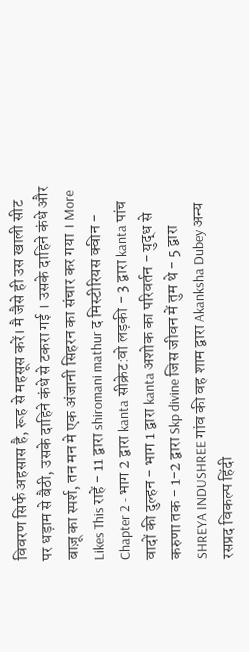विवरण सिर्फ अहसास है, रूह से महसूस करें। मै जैसे ही उस खाली सीट पर धड़ाम से बैठी, उसके दाहिने कंधे से टकरा गई । उसके दाहिने कंधे और बाज़ू का स्पर्श, तन मन मे एक अंजानी सिहरन का संचार कर गया । More Likes This राहें - 11 द्वारा shiromani mathur द मिस्टीरियस क्वीन - Chapter 2 - भाग 2 द्वारा kanta सीक्रेट:वो लड़की - 3 द्वारा kanta पांच वादों की दुल्हन - भाग 1 द्वारा kanta अशोक का परिवर्तन - युद्ध से करुणा तक - 1-2 द्वारा Skp divine जिस जीवन में तुम थे - 5 द्वारा SHREYA INDUSHREE गांव की वह शाम द्वारा Akanksha Dubey अन्य रसप्रद विकल्प हिंदी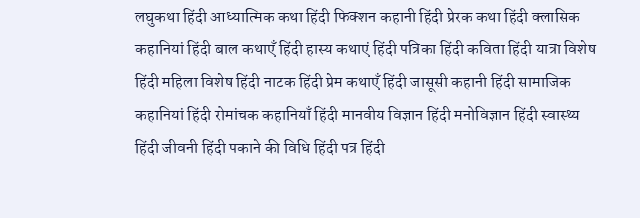लघुकथा हिंदी आध्यात्मिक कथा हिंदी फिक्शन कहानी हिंदी प्रेरक कथा हिंदी क्लासिक कहानियां हिंदी बाल कथाएँ हिंदी हास्य कथाएं हिंदी पत्रिका हिंदी कविता हिंदी यात्रा विशेष हिंदी महिला विशेष हिंदी नाटक हिंदी प्रेम कथाएँ हिंदी जासूसी कहानी हिंदी सामाजिक कहानियां हिंदी रोमांचक कहानियाँ हिंदी मानवीय विज्ञान हिंदी मनोविज्ञान हिंदी स्वास्थ्य हिंदी जीवनी हिंदी पकाने की विधि हिंदी पत्र हिंदी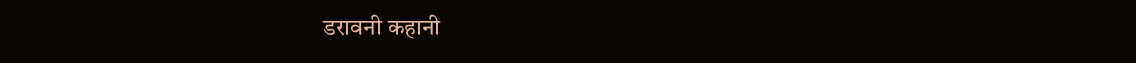डरावनी कहानी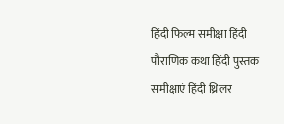हिंदी फिल्म समीक्षा हिंदी पौराणिक कथा हिंदी पुस्तक समीक्षाएं हिंदी थ्रिलर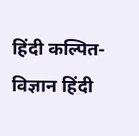हिंदी कल्पित-विज्ञान हिंदी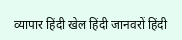व्यापार हिंदी खेल हिंदी जानवरों हिंदी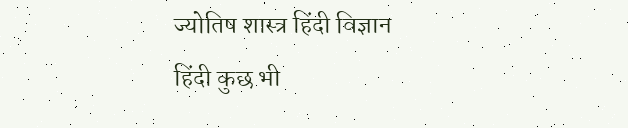ज्योतिष शास्त्र हिंदी विज्ञान हिंदी कुछ भी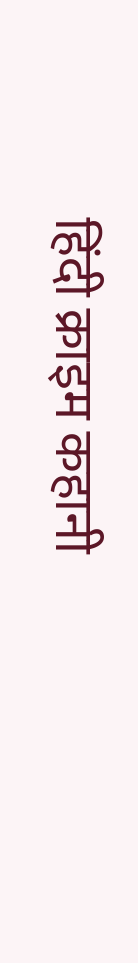हिंदी क्राइम कहानी